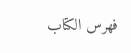فهرس الكتاب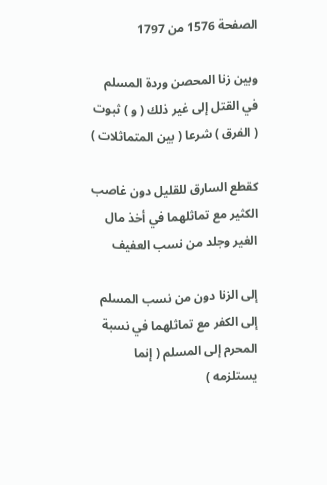الصفحة 1576 من 1797

وبين زنا المحصن وردة المسلم في القتل إلى غير ذلك ( و ) ثبوت ( الفرق ) شرعا ( بين المتماثلات )

كقطع السارق للقليل دون غاصب الكثير مع تماثلهما في أخذ مال الغير وجلد من نسب العفيف

إلى الزنا دون من نسب المسلم إلى الكفر مع تماثلهما في نسبة المحرم إلى المسلم ( إنما يستلزمه )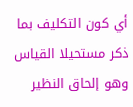أي كون التكليف بما ذكر مستحيلا القياس وهو إلحاق النظير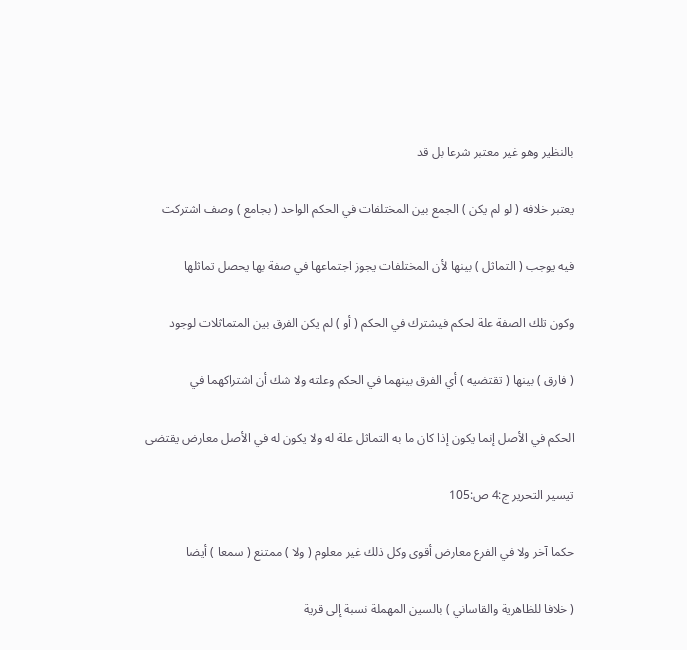بالنظير وهو غير معتبر شرعا بل قد

يعتبر خلافه ( لو لم يكن ) الجمع بين المختلفات في الحكم الواحد ( بجامع ) وصف اشتركت

فيه يوجب ( التماثل ) بينها لأن المختلفات يجوز اجتماعها في صفة بها يحصل تماثلها

وكون تلك الصفة علة لحكم فيشترك في الحكم ( أو ) لم يكن الفرق بين المتماثلات لوجود

( فارق ) بينها ( تقتضيه ) أي الفرق بينهما في الحكم وعلته ولا شك أن اشتراكهما في

الحكم في الأصل إنما يكون إذا كان ما به التماثل علة له ولا يكون له في الأصل معارض يقتضى

تيسير التحرير ج:4 ص:105

حكما آخر ولا في الفرع معارض أقوى وكل ذلك غير معلوم ( ولا ) ممتنع ( سمعا ) أيضا

( خلافا للظاهرية والقاساني ) بالسين المهملة نسبة إلى قرية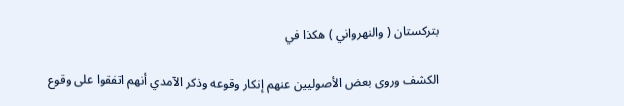بتركستان ( والنهرواني ) هكذا في

الكشف وروى بعض الأصوليين عنهم إنكار وقوعه وذكر الآمدي أنهم اتفقوا على وقوع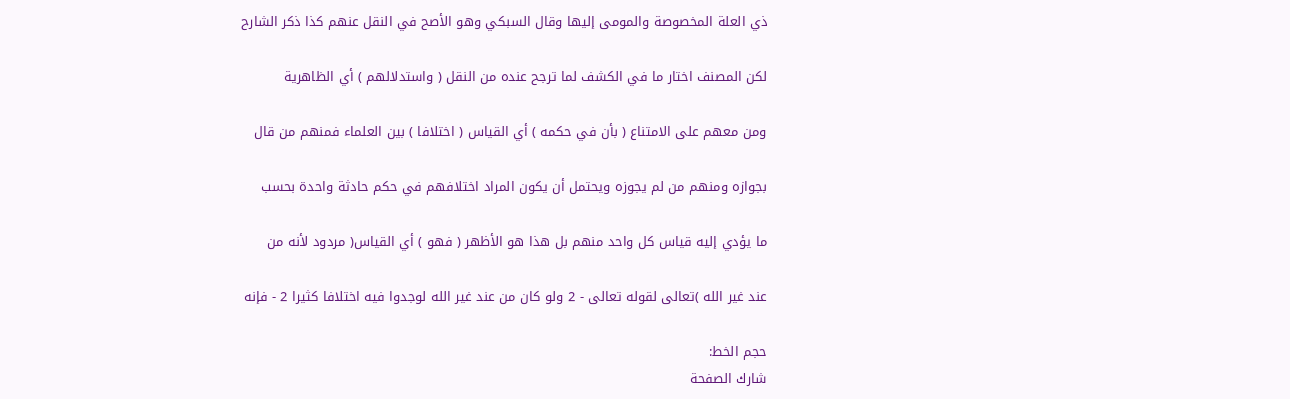ذي العلة المخصوصة والمومى إليها وقال السبكي وهو الأصح في النقل عنهم كذا ذكر الشارح

لكن المصنف اختار ما في الكشف لما ترجح عنده من النقل ( واستدلالهم ) أي الظاهرية

ومن معهم على الامتناع ( بأن في حكمه ) أي القياس ( اختلافا ) بين العلماء فمنهم من قال

بجوازه ومنهم من لم يجوزه ويحتمل أن يكون المراد اختلافهم في حكم حادثة واحدة بحسب

ما يؤدي إليه قياس كل واحد منهم بل هذا هو الأظهر ( فهو ) أي القياس( مردود لأنه من

عند غير الله )تعالى لقوله تعالى - 2 ولو كان من عند غير الله لوجدوا فيه اختلافا كثيرا 2 - فإنه

حجم الخط:
شارك الصفحة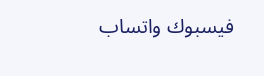فيسبوك واتساب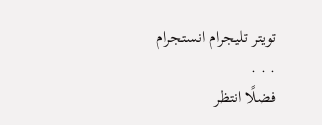تويتر تليجرام انستجرام
. . .
فضلًا انتظر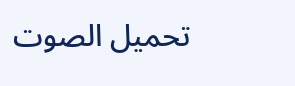تحميل الصوت